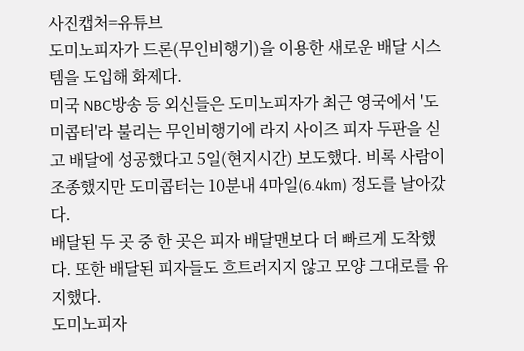사진캡처=유튜브
도미노피자가 드론(무인비행기)을 이용한 새로운 배달 시스템을 도입해 화제다.
미국 NBC방송 등 외신들은 도미노피자가 최근 영국에서 '도미콥터'라 불리는 무인비행기에 라지 사이즈 피자 두판을 싣고 배달에 성공했다고 5일(현지시간) 보도했다. 비록 사람이 조종했지만 도미콥터는 10분내 4마일(6.4km) 정도를 날아갔다.
배달된 두 곳 중 한 곳은 피자 배달맨보다 더 빠르게 도착했다. 또한 배달된 피자들도 흐트러지지 않고 모양 그대로를 유지했다.
도미노피자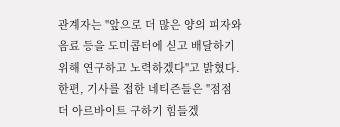관계자는 "앞으로 더 많은 양의 피자와 음료 등을 도미콥터에 싣고 배달하기 위해 연구하고 노력하겠다"고 밝혔다.
한편, 기사를 접한 네티즌들은 "점점 더 아르바이트 구하기 힘들겠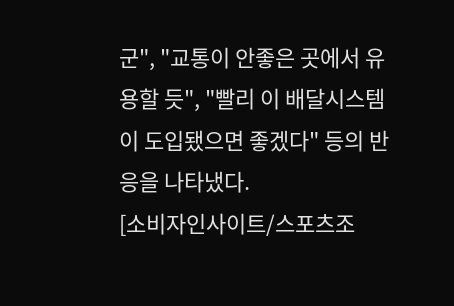군", "교통이 안좋은 곳에서 유용할 듯", "빨리 이 배달시스템이 도입됐으면 좋겠다" 등의 반응을 나타냈다.
[소비자인사이트/스포츠조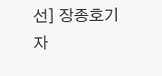선] 장종호기자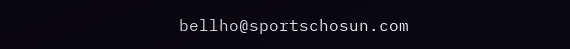bellho@sportschosun.com